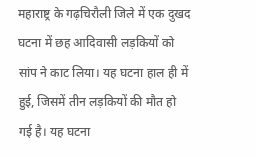महाराष्ट्र के गढ़चिरौली जिले में एक दुखद घटना में छह आदिवासी लड़कियों को सांप ने काट लिया। यह घटना हाल ही में हुई, जिसमें तीन लड़कियों की मौत हो गई है। यह घटना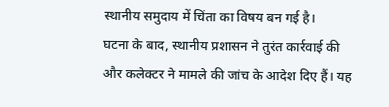स्थानीय समुदाय में चिंता का विषय बन गई है।
घटना के बाद, स्थानीय प्रशासन ने तुरंत कार्रवाई की और कलेक्टर ने मामले की जांच के आदेश दिए हैं। यह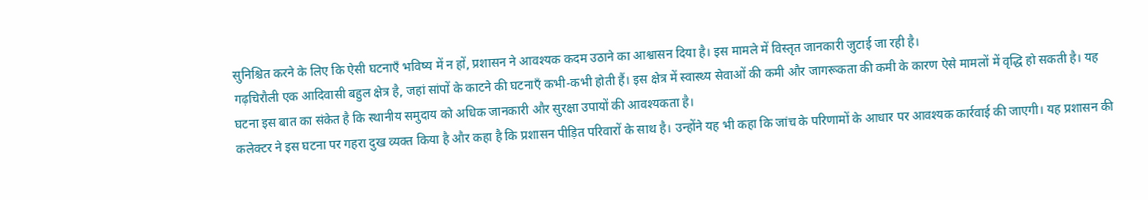सुनिश्चित करने के लिए कि ऐसी घटनाएँ भविष्य में न हों, प्रशासन ने आवश्यक कदम उठाने का आश्वासन दिया है। इस मामले में विस्तृत जानकारी जुटाई जा रही है।
गढ़चिरौली एक आदिवासी बहुल क्षेत्र है, जहां सांपों के काटने की घटनाएँ कभी-कभी होती हैं। इस क्षेत्र में स्वास्थ्य सेवाओं की कमी और जागरूकता की कमी के कारण ऐसे मामलों में वृद्धि हो सकती है। यह घटना इस बात का संकेत है कि स्थानीय समुदाय को अधिक जानकारी और सुरक्षा उपायों की आवश्यकता है।
कलेक्टर ने इस घटना पर गहरा दुख व्यक्त किया है और कहा है कि प्रशासन पीड़ित परिवारों के साथ है। उन्होंने यह भी कहा कि जांच के परिणामों के आधार पर आवश्यक कार्रवाई की जाएगी। यह प्रशासन की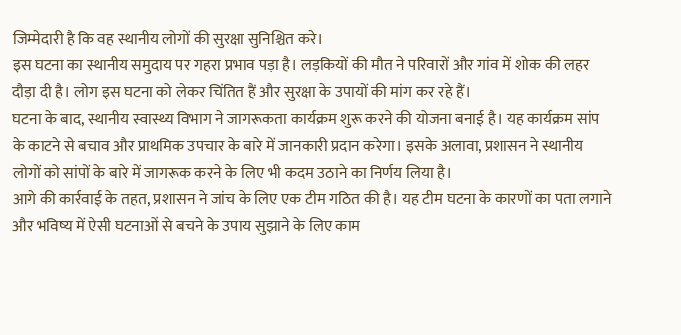जिम्मेदारी है कि वह स्थानीय लोगों की सुरक्षा सुनिश्चित करे।
इस घटना का स्थानीय समुदाय पर गहरा प्रभाव पड़ा है। लड़कियों की मौत ने परिवारों और गांव में शोक की लहर दौड़ा दी है। लोग इस घटना को लेकर चिंतित हैं और सुरक्षा के उपायों की मांग कर रहे हैं।
घटना के बाद, स्थानीय स्वास्थ्य विभाग ने जागरूकता कार्यक्रम शुरू करने की योजना बनाई है। यह कार्यक्रम सांप के काटने से बचाव और प्राथमिक उपचार के बारे में जानकारी प्रदान करेगा। इसके अलावा, प्रशासन ने स्थानीय लोगों को सांपों के बारे में जागरूक करने के लिए भी कदम उठाने का निर्णय लिया है।
आगे की कार्रवाई के तहत, प्रशासन ने जांच के लिए एक टीम गठित की है। यह टीम घटना के कारणों का पता लगाने और भविष्य में ऐसी घटनाओं से बचने के उपाय सुझाने के लिए काम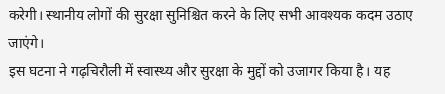करेगी। स्थानीय लोगों की सुरक्षा सुनिश्चित करने के लिए सभी आवश्यक कदम उठाए जाएंगे।
इस घटना ने गढ़चिरौली में स्वास्थ्य और सुरक्षा के मुद्दों को उजागर किया है। यह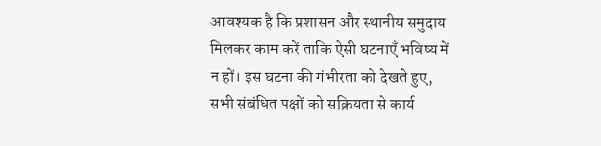आवश्यक है कि प्रशासन और स्थानीय समुदाय मिलकर काम करें ताकि ऐसी घटनाएँ भविष्य में न हों। इस घटना की गंभीरता को देखते हुए, सभी संबंधित पक्षों को सक्रियता से कार्य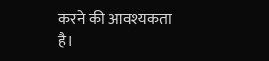करने की आवश्यकता है।